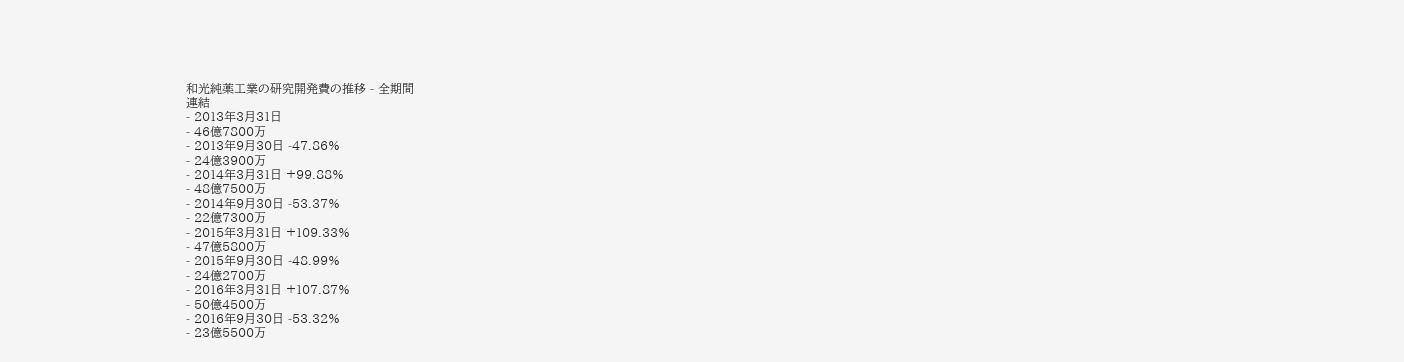和光純薬工業の研究開発費の推移 - 全期間
連結
- 2013年3月31日
- 46億7800万
- 2013年9月30日 -47.86%
- 24億3900万
- 2014年3月31日 +99.88%
- 48億7500万
- 2014年9月30日 -53.37%
- 22億7300万
- 2015年3月31日 +109.33%
- 47億5800万
- 2015年9月30日 -48.99%
- 24億2700万
- 2016年3月31日 +107.87%
- 50億4500万
- 2016年9月30日 -53.32%
- 23億5500万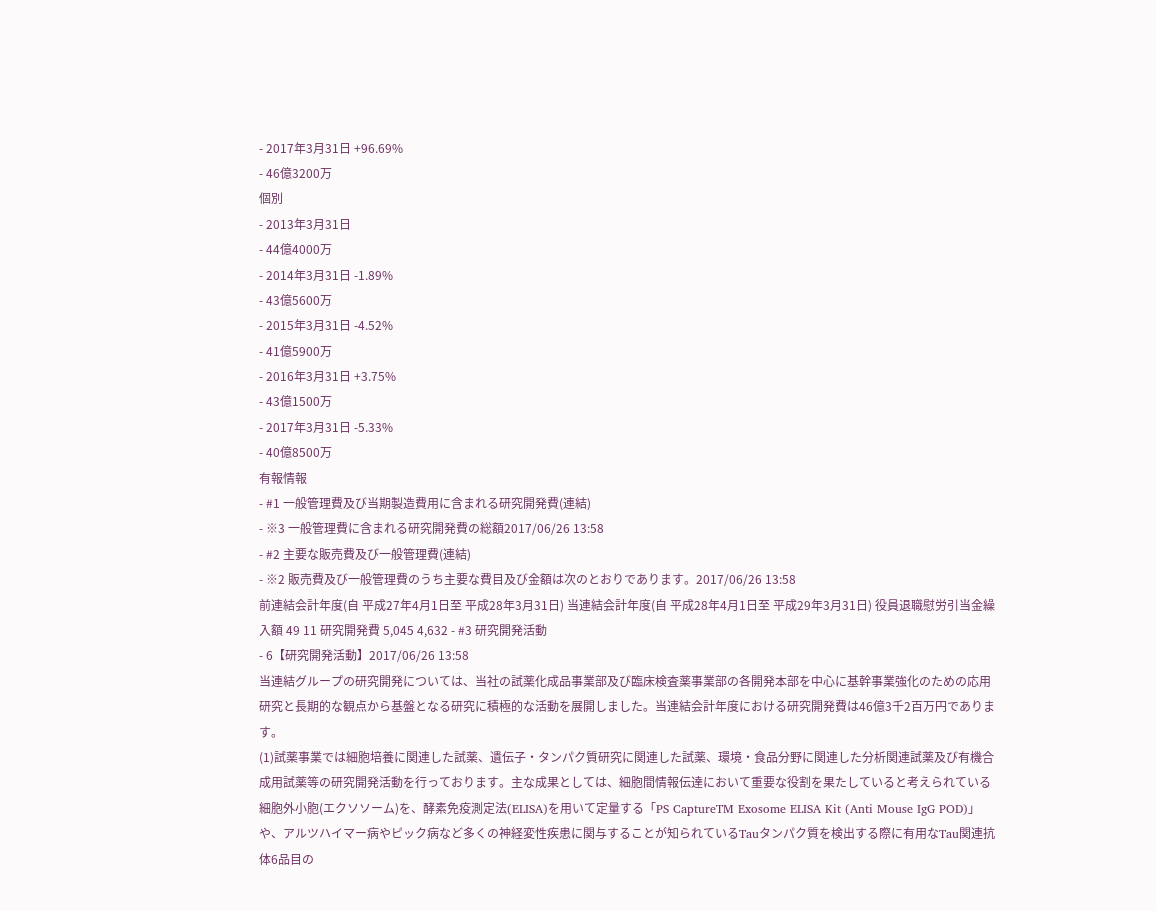- 2017年3月31日 +96.69%
- 46億3200万
個別
- 2013年3月31日
- 44億4000万
- 2014年3月31日 -1.89%
- 43億5600万
- 2015年3月31日 -4.52%
- 41億5900万
- 2016年3月31日 +3.75%
- 43億1500万
- 2017年3月31日 -5.33%
- 40億8500万
有報情報
- #1 一般管理費及び当期製造費用に含まれる研究開発費(連結)
- ※3 一般管理費に含まれる研究開発費の総額2017/06/26 13:58
- #2 主要な販売費及び一般管理費(連結)
- ※2 販売費及び一般管理費のうち主要な費目及び金額は次のとおりであります。2017/06/26 13:58
前連結会計年度(自 平成27年4月1日至 平成28年3月31日) 当連結会計年度(自 平成28年4月1日至 平成29年3月31日) 役員退職慰労引当金繰入額 49 11 研究開発費 5,045 4,632 - #3 研究開発活動
- 6【研究開発活動】2017/06/26 13:58
当連結グループの研究開発については、当社の試薬化成品事業部及び臨床検査薬事業部の各開発本部を中心に基幹事業強化のための応用研究と長期的な観点から基盤となる研究に積極的な活動を展開しました。当連結会計年度における研究開発費は46億3千2百万円であります。
(1)試薬事業では細胞培養に関連した試薬、遺伝子・タンパク質研究に関連した試薬、環境・食品分野に関連した分析関連試薬及び有機合成用試薬等の研究開発活動を行っております。主な成果としては、細胞間情報伝達において重要な役割を果たしていると考えられている細胞外小胞(エクソソーム)を、酵素免疫測定法(ELISA)を用いて定量する「PS CaptureTM Exosome ELISA Kit (Anti Mouse IgG POD)」や、アルツハイマー病やピック病など多くの神経変性疾患に関与することが知られているTauタンパク質を検出する際に有用なTau関連抗体6品目の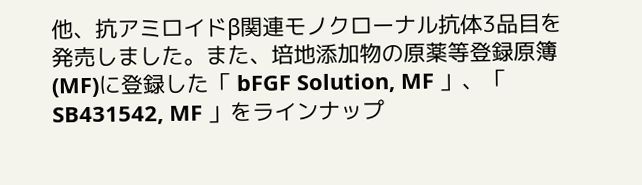他、抗アミロイドβ関連モノクローナル抗体3品目を発売しました。また、培地添加物の原薬等登録原簿(MF)に登録した「 bFGF Solution, MF 」、「 SB431542, MF 」をラインナップ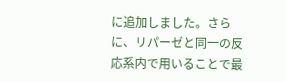に追加しました。さらに、リパーゼと同一の反応系内で用いることで最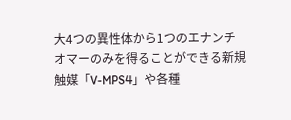大4つの異性体から1つのエナンチオマーのみを得ることができる新規触媒「V-MPS4」や各種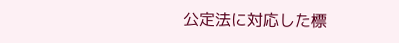公定法に対応した標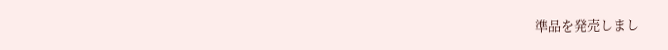準品を発売しまし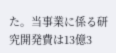た。当事業に係る研究開発費は13億3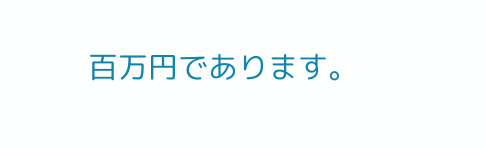百万円であります。